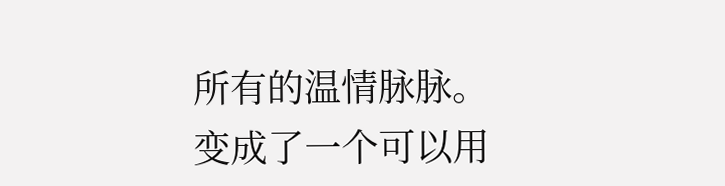所有的温情脉脉。
变成了一个可以用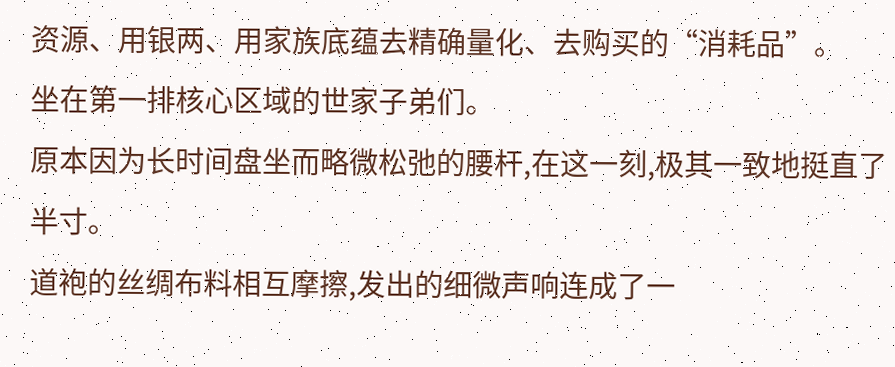资源、用银两、用家族底蕴去精确量化、去购买的“消耗品”。
坐在第一排核心区域的世家子弟们。
原本因为长时间盘坐而略微松弛的腰杆,在这一刻,极其一致地挺直了半寸。
道袍的丝绸布料相互摩擦,发出的细微声响连成了一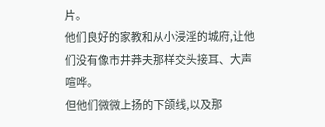片。
他们良好的家教和从小浸淫的城府,让他们没有像市井莽夫那样交头接耳、大声喧哗。
但他们微微上扬的下颌线,以及那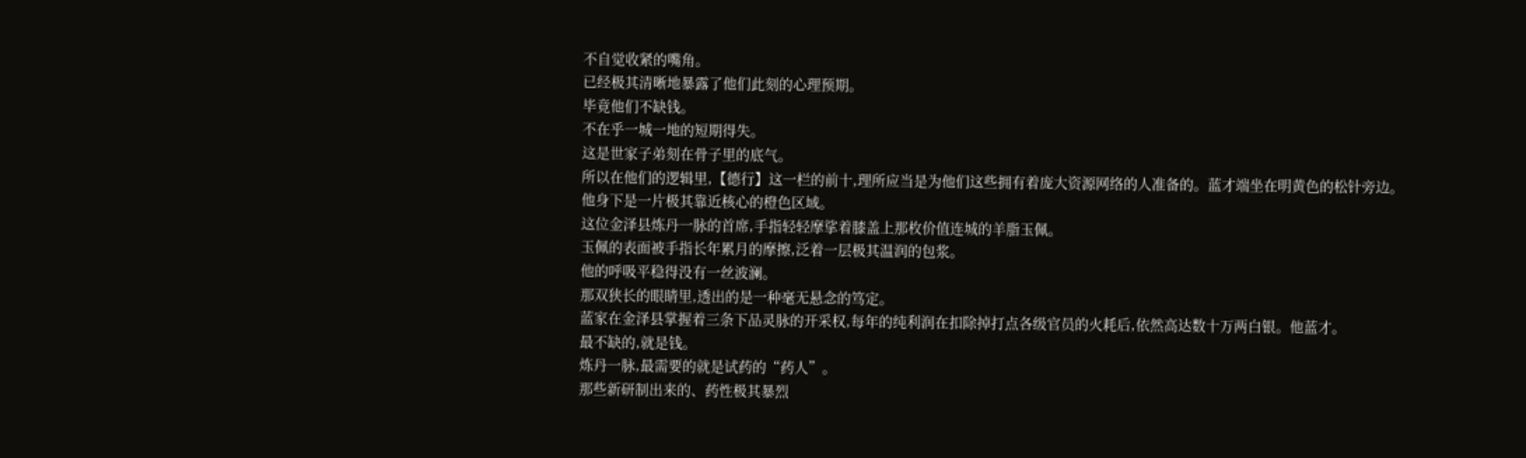不自觉收紧的嘴角。
已经极其清晰地暴露了他们此刻的心理预期。
毕竟他们不缺钱。
不在乎一城一地的短期得失。
这是世家子弟刻在骨子里的底气。
所以在他们的逻辑里,【德行】这一栏的前十,理所应当是为他们这些拥有着庞大资源网络的人准备的。蓝才端坐在明黄色的松针旁边。
他身下是一片极其靠近核心的橙色区域。
这位金泽县炼丹一脉的首席,手指轻轻摩挲着膝盖上那枚价值连城的羊脂玉佩。
玉佩的表面被手指长年累月的摩擦,泛着一层极其温润的包浆。
他的呼吸平稳得没有一丝波澜。
那双狭长的眼睛里,透出的是一种毫无悬念的笃定。
蓝家在金泽县掌握着三条下品灵脉的开采权,每年的纯利润在扣除掉打点各级官员的火耗后,依然高达数十万两白银。他蓝才。
最不缺的,就是钱。
炼丹一脉,最需要的就是试药的“药人”。
那些新研制出来的、药性极其暴烈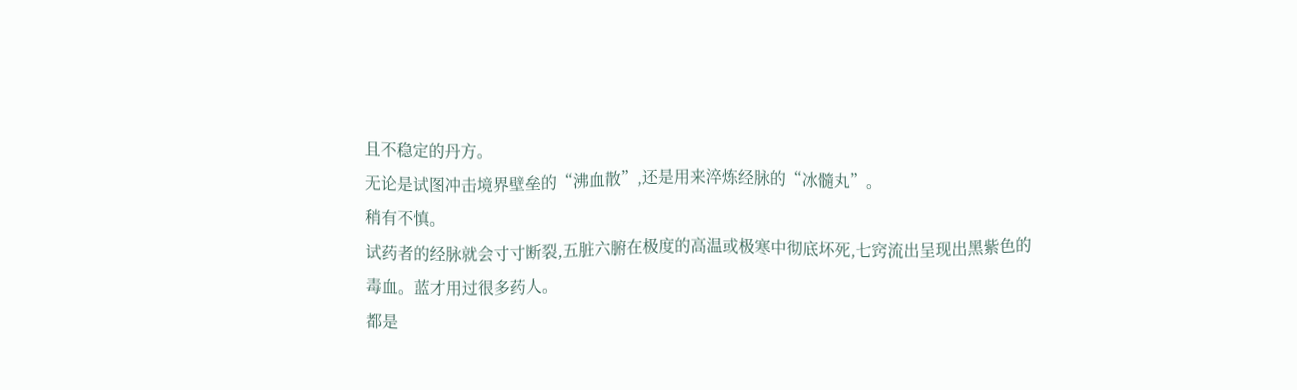且不稳定的丹方。
无论是试图冲击境界壁垒的“沸血散”,还是用来淬炼经脉的“冰髓丸”。
稍有不慎。
试药者的经脉就会寸寸断裂,五脏六腑在极度的高温或极寒中彻底坏死,七窍流出呈现出黑紫色的毒血。蓝才用过很多药人。
都是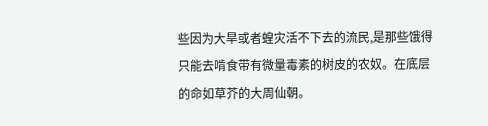些因为大旱或者蝗灾活不下去的流民,是那些饿得只能去啃食带有微量毒素的树皮的农奴。在底层的命如草芥的大周仙朝。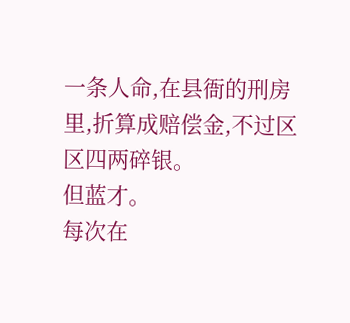一条人命,在县衙的刑房里,折算成赔偿金,不过区区四两碎银。
但蓝才。
每次在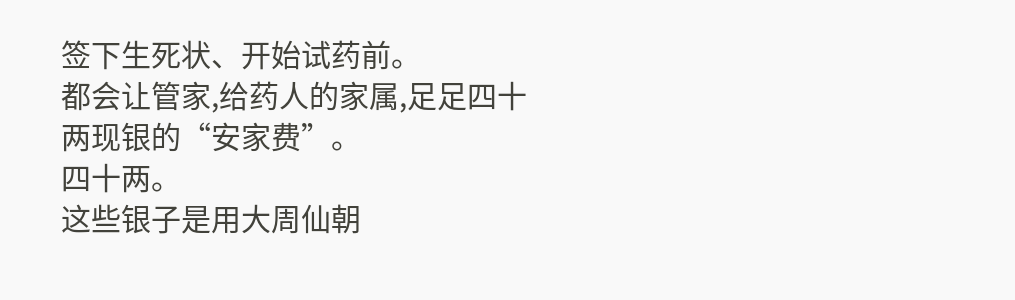签下生死状、开始试药前。
都会让管家,给药人的家属,足足四十两现银的“安家费”。
四十两。
这些银子是用大周仙朝